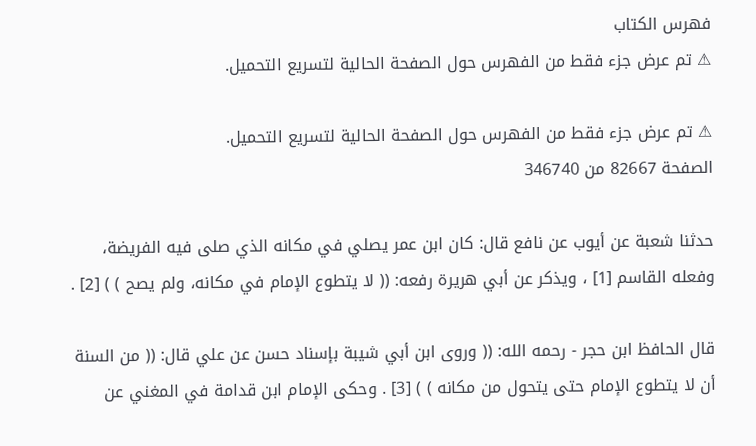فهرس الكتاب
⚠ تم عرض جزء فقط من الفهرس حول الصفحة الحالية لتسريع التحميل.

⚠ تم عرض جزء فقط من الفهرس حول الصفحة الحالية لتسريع التحميل.
الصفحة 82667 من 346740

حدثنا شعبة عن أيوب عن نافع قال: كان ابن عمر يصلي في مكانه الذي صلى فيه الفريضة، وفعله القاسم [1] ، ويذكر عن أبي هريرة رفعه: (( لا يتطوع الإمام في مكانه، ولم يصح ) ) [2] .

قال الحافظ ابن حجر - رحمه الله: (( وروى ابن أبي شيبة بإسناد حسن عن علي قال: (( من السنة أن لا يتطوع الإمام حتى يتحول من مكانه ) ) [3] . وحكى الإمام ابن قدامة في المغني عن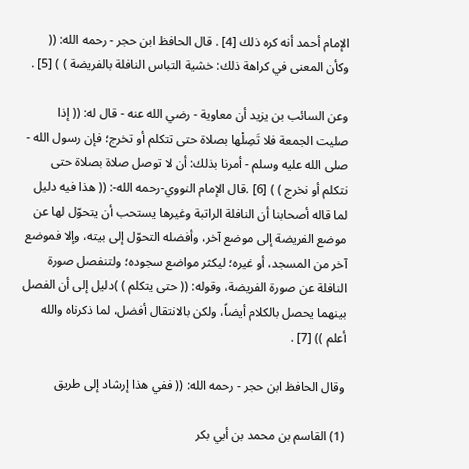الإمام أحمد أنه كره ذلك [4] . قال الحافظ ابن حجر - رحمه الله: (( وكأن المعنى في كراهة ذلك: خشية التباس النافلة بالفريضة ) ) [5] .

وعن السائب بن يزيد أن معاوية - رضي الله عنه - قال له: (( إذا صليت الجمعة فلا تَصِلْها بصلاة حتى تتكلم أو تخرج؛ فإن رسول الله - صلى الله عليه وسلم - أمرنا بذلك: أن لا توصل صلاة بصلاة حتى نتكلم أو نخرج ) ) [6] .قال الإمام النووي-رحمه الله-: (( هذا فيه دليل لما قاله أصحابنا أن النافلة الراتبة وغيرها يستحب أن يتحوّل لها عن موضع الفريضة إلى موضع آخر، وأفضله التحوّل إلى بيته، وإلا فموضع آخر من المسجد، أو غيره؛ ليكثر مواضع سجوده؛ ولتنفصل صورة النافلة عن صورة الفريضة، وقوله: (( حتى يتكلم ) )دليل إلى أن الفصل بينهما يحصل بالكلام أيضاً، ولكن بالانتقال أفضل، لما ذكرناه والله أعلم )) [7] .

وقال الحافظ ابن حجر - رحمه الله: (( ففي هذا إرشاد إلى طريق

(1) القاسم بن محمد بن أبي بكر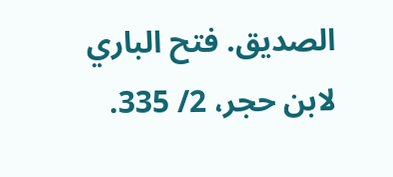الصديق. فتح الباري لابن حجر، 2/ 335.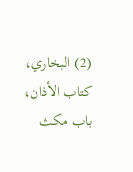(2) البخاري، كتاب الأذان، باب مكث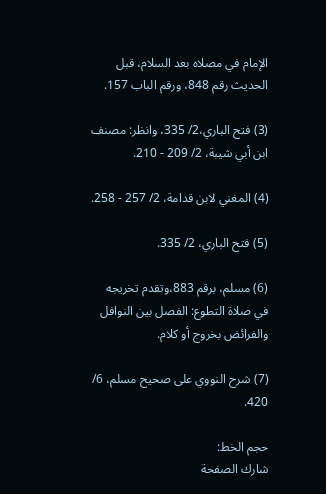الإمام في مصلاه بعد السلام، قبل الحديث رقم 848، ورقم الباب 157.

(3) فتح الباري،2/ 335، وانظر: مصنف ابن أبي شيبة، 2/ 209 - 210.

(4) المغني لابن قدامة، 2/ 257 - 258.

(5) فتح الباري، 2/ 335.

(6) مسلم، برقم 883،وتقدم تخريجه في صلاة التطوع: الفصل بين النوافل والفرائض بخروج أو كلام.

(7) شرح النووي على صحيح مسلم، 6/ 420.

حجم الخط:
شارك الصفحة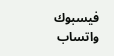فيسبوك واتساب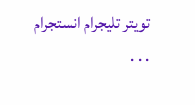تويتر تليجرام انستجرام
. . .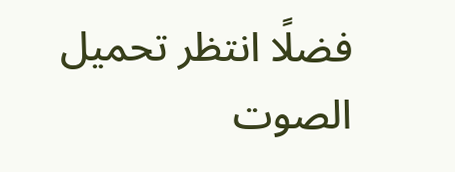فضلًا انتظر تحميل الصوت